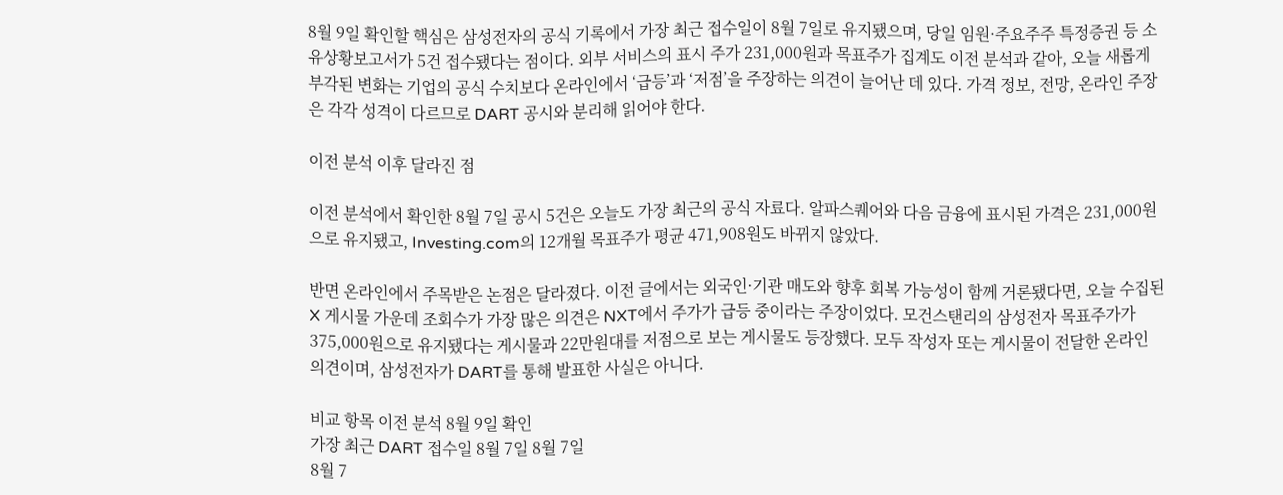8월 9일 확인할 핵심은 삼성전자의 공식 기록에서 가장 최근 접수일이 8월 7일로 유지됐으며, 당일 임원·주요주주 특정증권 등 소유상황보고서가 5건 접수됐다는 점이다. 외부 서비스의 표시 주가 231,000원과 목표주가 집계도 이전 분석과 같아, 오늘 새롭게 부각된 변화는 기업의 공식 수치보다 온라인에서 ‘급등’과 ‘저점’을 주장하는 의견이 늘어난 데 있다. 가격 정보, 전망, 온라인 주장은 각각 성격이 다르므로 DART 공시와 분리해 읽어야 한다.

이전 분석 이후 달라진 점

이전 분석에서 확인한 8월 7일 공시 5건은 오늘도 가장 최근의 공식 자료다. 알파스퀘어와 다음 금융에 표시된 가격은 231,000원으로 유지됐고, Investing.com의 12개월 목표주가 평균 471,908원도 바뀌지 않았다.

반면 온라인에서 주목받은 논점은 달라졌다. 이전 글에서는 외국인·기관 매도와 향후 회복 가능성이 함께 거론됐다면, 오늘 수집된 X 게시물 가운데 조회수가 가장 많은 의견은 NXT에서 주가가 급등 중이라는 주장이었다. 모건스탠리의 삼성전자 목표주가가 375,000원으로 유지됐다는 게시물과 22만원대를 저점으로 보는 게시물도 등장했다. 모두 작성자 또는 게시물이 전달한 온라인 의견이며, 삼성전자가 DART를 통해 발표한 사실은 아니다.

비교 항목 이전 분석 8월 9일 확인
가장 최근 DART 접수일 8월 7일 8월 7일
8월 7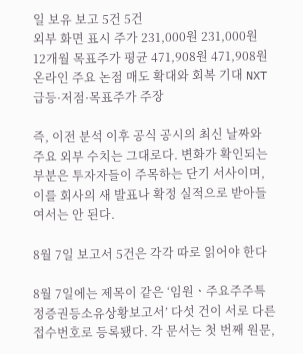일 보유 보고 5건 5건
외부 화면 표시 주가 231,000원 231,000원
12개월 목표주가 평균 471,908원 471,908원
온라인 주요 논점 매도 확대와 회복 기대 NXT 급등·저점·목표주가 주장

즉, 이전 분석 이후 공식 공시의 최신 날짜와 주요 외부 수치는 그대로다. 변화가 확인되는 부분은 투자자들이 주목하는 단기 서사이며, 이를 회사의 새 발표나 확정 실적으로 받아들여서는 안 된다.

8월 7일 보고서 5건은 각각 따로 읽어야 한다

8월 7일에는 제목이 같은 ‘임원ㆍ주요주주특정증권등소유상황보고서’ 다섯 건이 서로 다른 접수번호로 등록됐다. 각 문서는 첫 번째 원문,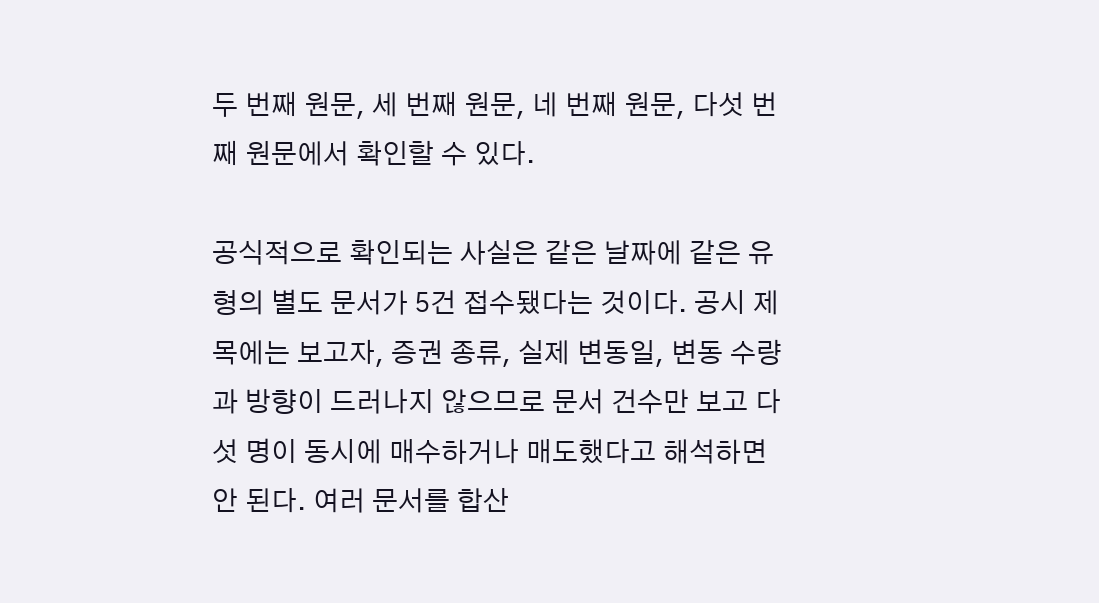두 번째 원문, 세 번째 원문, 네 번째 원문, 다섯 번째 원문에서 확인할 수 있다.

공식적으로 확인되는 사실은 같은 날짜에 같은 유형의 별도 문서가 5건 접수됐다는 것이다. 공시 제목에는 보고자, 증권 종류, 실제 변동일, 변동 수량과 방향이 드러나지 않으므로 문서 건수만 보고 다섯 명이 동시에 매수하거나 매도했다고 해석하면 안 된다. 여러 문서를 합산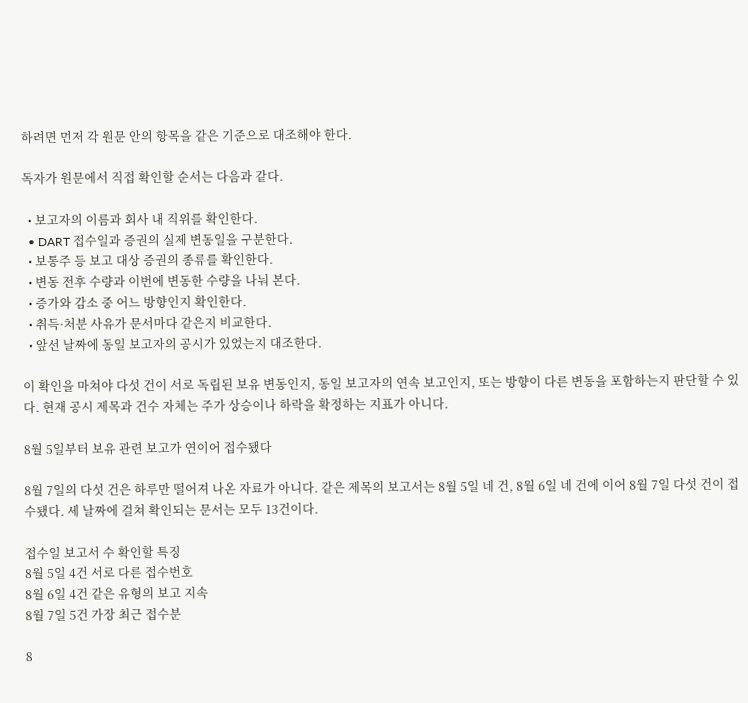하려면 먼저 각 원문 안의 항목을 같은 기준으로 대조해야 한다.

독자가 원문에서 직접 확인할 순서는 다음과 같다.

  • 보고자의 이름과 회사 내 직위를 확인한다.
  • DART 접수일과 증권의 실제 변동일을 구분한다.
  • 보통주 등 보고 대상 증권의 종류를 확인한다.
  • 변동 전후 수량과 이번에 변동한 수량을 나눠 본다.
  • 증가와 감소 중 어느 방향인지 확인한다.
  • 취득·처분 사유가 문서마다 같은지 비교한다.
  • 앞선 날짜에 동일 보고자의 공시가 있었는지 대조한다.

이 확인을 마쳐야 다섯 건이 서로 독립된 보유 변동인지, 동일 보고자의 연속 보고인지, 또는 방향이 다른 변동을 포함하는지 판단할 수 있다. 현재 공시 제목과 건수 자체는 주가 상승이나 하락을 확정하는 지표가 아니다.

8월 5일부터 보유 관련 보고가 연이어 접수됐다

8월 7일의 다섯 건은 하루만 떨어져 나온 자료가 아니다. 같은 제목의 보고서는 8월 5일 네 건, 8월 6일 네 건에 이어 8월 7일 다섯 건이 접수됐다. 세 날짜에 걸쳐 확인되는 문서는 모두 13건이다.

접수일 보고서 수 확인할 특징
8월 5일 4건 서로 다른 접수번호
8월 6일 4건 같은 유형의 보고 지속
8월 7일 5건 가장 최근 접수분

8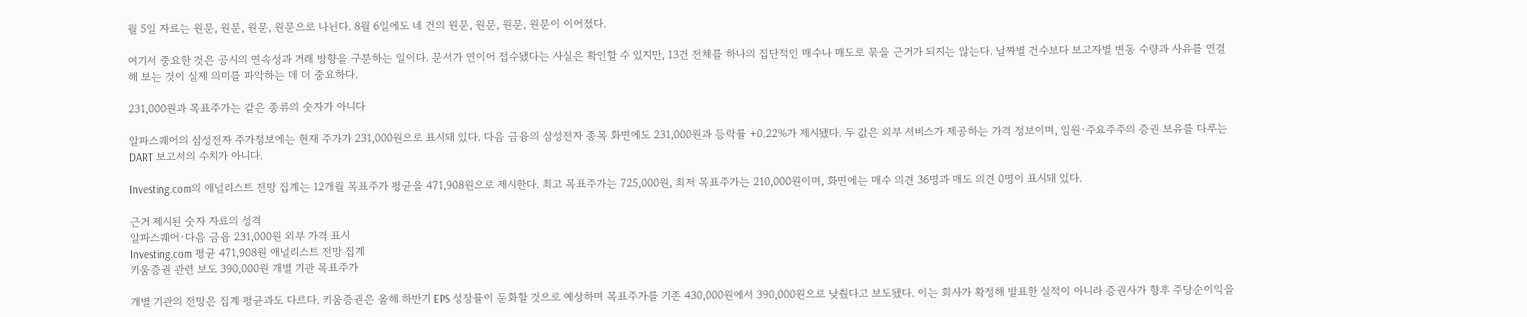월 5일 자료는 원문, 원문, 원문, 원문으로 나뉜다. 8월 6일에도 네 건의 원문, 원문, 원문, 원문이 이어졌다.

여기서 중요한 것은 공시의 연속성과 거래 방향을 구분하는 일이다. 문서가 연이어 접수됐다는 사실은 확인할 수 있지만, 13건 전체를 하나의 집단적인 매수나 매도로 묶을 근거가 되지는 않는다. 날짜별 건수보다 보고자별 변동 수량과 사유를 연결해 보는 것이 실제 의미를 파악하는 데 더 중요하다.

231,000원과 목표주가는 같은 종류의 숫자가 아니다

알파스퀘어의 삼성전자 주가정보에는 현재 주가가 231,000원으로 표시돼 있다. 다음 금융의 삼성전자 종목 화면에도 231,000원과 등락률 +0.22%가 제시됐다. 두 값은 외부 서비스가 제공하는 가격 정보이며, 임원·주요주주의 증권 보유를 다루는 DART 보고서의 수치가 아니다.

Investing.com의 애널리스트 전망 집계는 12개월 목표주가 평균을 471,908원으로 제시한다. 최고 목표주가는 725,000원, 최저 목표주가는 210,000원이며, 화면에는 매수 의견 36명과 매도 의견 0명이 표시돼 있다.

근거 제시된 숫자 자료의 성격
알파스퀘어·다음 금융 231,000원 외부 가격 표시
Investing.com 평균 471,908원 애널리스트 전망 집계
키움증권 관련 보도 390,000원 개별 기관 목표주가

개별 기관의 전망은 집계 평균과도 다르다. 키움증권은 올해 하반기 EPS 성장률이 둔화할 것으로 예상하며 목표주가를 기존 430,000원에서 390,000원으로 낮췄다고 보도됐다. 이는 회사가 확정해 발표한 실적이 아니라 증권사가 향후 주당순이익을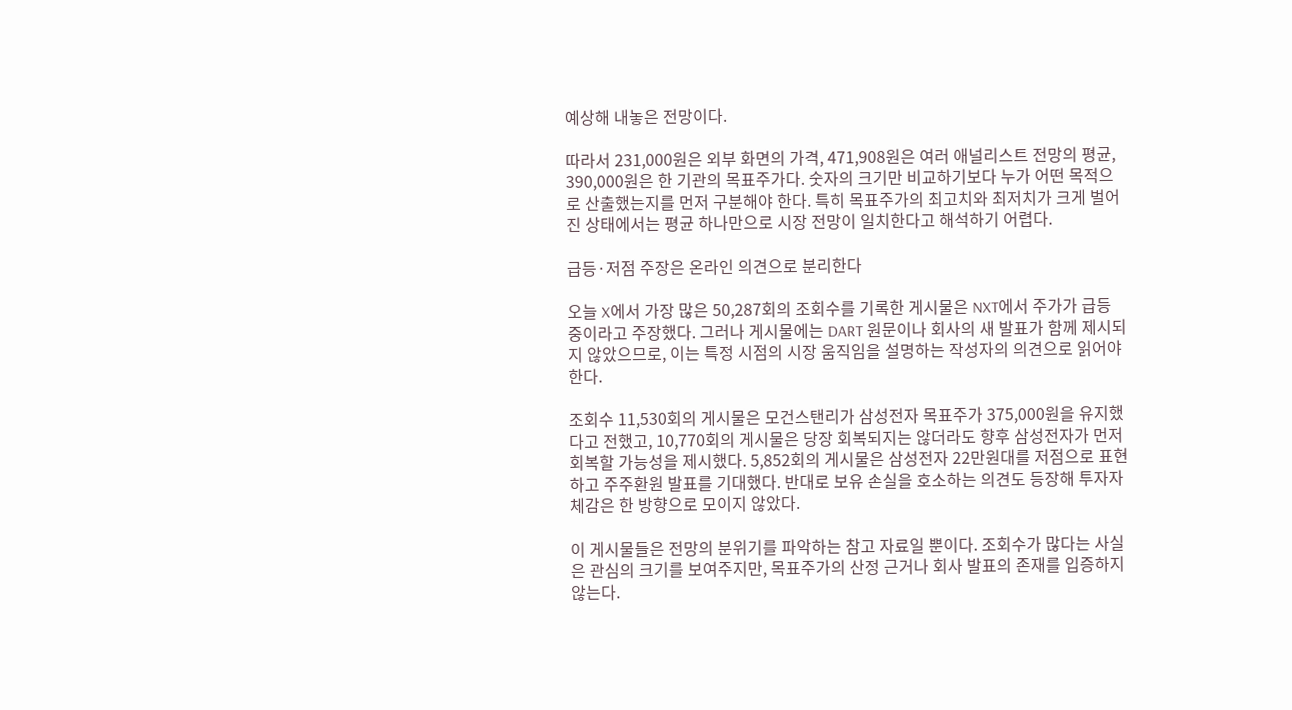예상해 내놓은 전망이다.

따라서 231,000원은 외부 화면의 가격, 471,908원은 여러 애널리스트 전망의 평균, 390,000원은 한 기관의 목표주가다. 숫자의 크기만 비교하기보다 누가 어떤 목적으로 산출했는지를 먼저 구분해야 한다. 특히 목표주가의 최고치와 최저치가 크게 벌어진 상태에서는 평균 하나만으로 시장 전망이 일치한다고 해석하기 어렵다.

급등·저점 주장은 온라인 의견으로 분리한다

오늘 X에서 가장 많은 50,287회의 조회수를 기록한 게시물은 NXT에서 주가가 급등 중이라고 주장했다. 그러나 게시물에는 DART 원문이나 회사의 새 발표가 함께 제시되지 않았으므로, 이는 특정 시점의 시장 움직임을 설명하는 작성자의 의견으로 읽어야 한다.

조회수 11,530회의 게시물은 모건스탠리가 삼성전자 목표주가 375,000원을 유지했다고 전했고, 10,770회의 게시물은 당장 회복되지는 않더라도 향후 삼성전자가 먼저 회복할 가능성을 제시했다. 5,852회의 게시물은 삼성전자 22만원대를 저점으로 표현하고 주주환원 발표를 기대했다. 반대로 보유 손실을 호소하는 의견도 등장해 투자자 체감은 한 방향으로 모이지 않았다.

이 게시물들은 전망의 분위기를 파악하는 참고 자료일 뿐이다. 조회수가 많다는 사실은 관심의 크기를 보여주지만, 목표주가의 산정 근거나 회사 발표의 존재를 입증하지 않는다.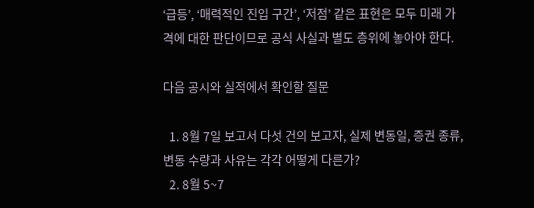‘급등’, ‘매력적인 진입 구간’, ‘저점’ 같은 표현은 모두 미래 가격에 대한 판단이므로 공식 사실과 별도 층위에 놓아야 한다.

다음 공시와 실적에서 확인할 질문

  1. 8월 7일 보고서 다섯 건의 보고자, 실제 변동일, 증권 종류, 변동 수량과 사유는 각각 어떻게 다른가?
  2. 8월 5~7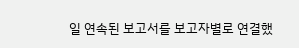일 연속된 보고서를 보고자별로 연결했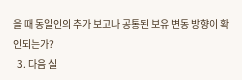을 때 동일인의 추가 보고나 공통된 보유 변동 방향이 확인되는가?
  3. 다음 실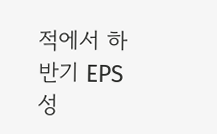적에서 하반기 EPS 성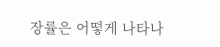장률은 어떻게 나타나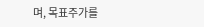며, 목표주가를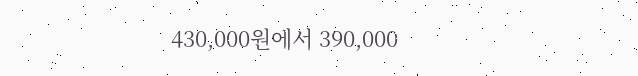430,000원에서 390,000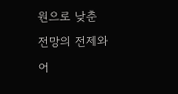원으로 낮춘 전망의 전제와 어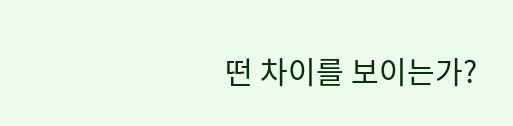떤 차이를 보이는가?